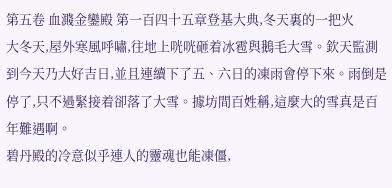第五卷 血濺金鑾殿 第一百四十五章登基大典,冬天裏的一把火
大冬天,屋外寒風呼嘯,往地上咣咣砸着冰雹與鵝毛大雪。欽天監測到今天乃大好吉日,並且連續下了五、六日的凍雨會停下來。雨倒是停了,只不過緊接着卻落了大雪。據坊間百姓稱,這麼大的雪真是百年難遇啊。
碧丹殿的冷意似乎連人的靈魂也能凍僵,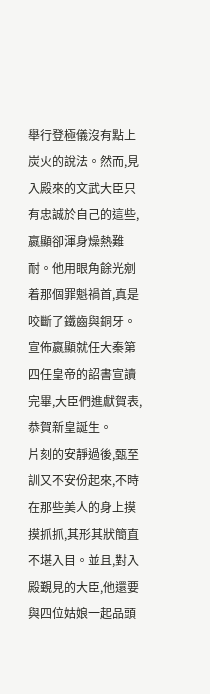舉行登極儀沒有點上炭火的說法。然而,見入殿來的文武大臣只有忠誠於自己的這些,嬴顯卻渾身燥熱難耐。他用眼角餘光剜着那個罪魁禍首,真是咬斷了鐵齒與銅牙。
宣佈嬴顯就任大秦第四任皇帝的詔書宣讀完畢,大臣們進獻賀表,恭賀新皇誕生。
片刻的安靜過後,甄至訓又不安份起來,不時在那些美人的身上摸摸抓抓,其形其狀簡直不堪入目。並且,對入殿覲見的大臣,他還要與四位姑娘一起品頭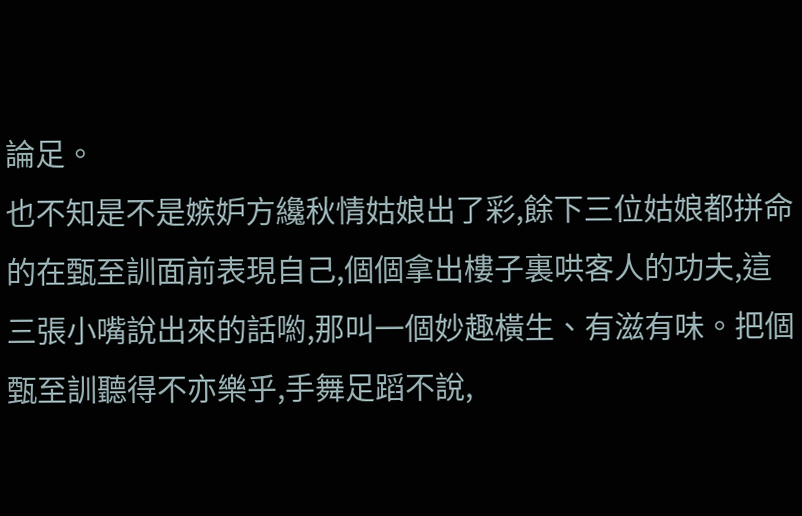論足。
也不知是不是嫉妒方纔秋情姑娘出了彩,餘下三位姑娘都拼命的在甄至訓面前表現自己,個個拿出樓子裏哄客人的功夫,這三張小嘴說出來的話喲,那叫一個妙趣橫生、有滋有味。把個甄至訓聽得不亦樂乎,手舞足蹈不說,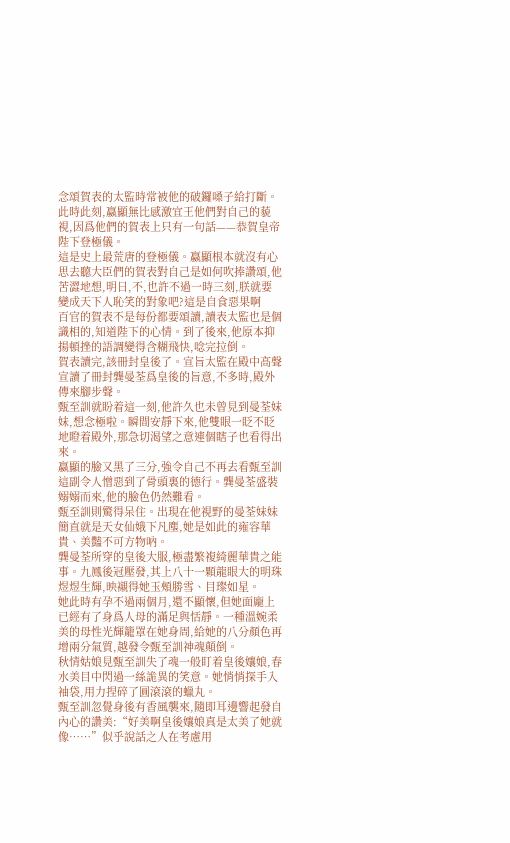念頌賀表的太監時常被他的破鑼嗓子給打斷。
此時此刻,嬴顯無比感激宜王他們對自己的藐視,因爲他們的賀表上只有一句話——恭賀皇帝陛下登極儀。
這是史上最荒唐的登極儀。嬴顯根本就沒有心思去聽大臣們的賀表對自己是如何吹捧讚頌,他苦澀地想,明日,不,也許不過一時三刻,朕就要變成天下人恥笑的對象吧?這是自食惡果啊
百官的賀表不是每份都要頌讀,讀表太監也是個識相的,知道陛下的心情。到了後來,他原本抑揚頓挫的語調變得含糊飛快,唸完拉倒。
賀表讀完,該冊封皇後了。宣旨太監在殿中高聲宣讀了冊封龔曼荃爲皇後的旨意,不多時,殿外傳來腳步聲。
甄至訓就盼着這一刻,他許久也未曾見到曼荃妹妹,想念極啦。瞬間安靜下來,他雙眼一眨不眨地瞪着殿外,那急切渴望之意連個瞎子也看得出來。
嬴顯的臉又黑了三分,強令自己不再去看甄至訓這副令人憎惡到了骨頭裏的德行。龔曼荃盛裝嫋嫋而來,他的臉色仍然難看。
甄至訓則驚得呆住。出現在他視野的曼荃妹妹簡直就是天女仙娥下凡塵,她是如此的雍容華貴、美豔不可方物吶。
龔曼荃所穿的皇後大服,極盡繁複綺麗華貴之能事。九鳳後冠壓發,其上八十一顆龍眼大的明珠煜煜生輝,映襯得她玉頰勝雪、目璨如星。
她此時有孕不過兩個月,還不顯懷,但她面龐上已經有了身爲人母的滿足與恬靜。一種溫婉柔美的母性光輝籠罩在她身周,給她的八分顏色再增兩分氣質,越發令甄至訓神魂顛倒。
秋情姑娘見甄至訓失了魂一般盯着皇後孃娘,春水美目中閃過一絲詭異的笑意。她悄悄探手入袖袋,用力捏碎了圓滾滾的蠟丸。
甄至訓忽覺身後有香風襲來,隨即耳邊響起發自內心的讚美:“好美啊皇後孃娘真是太美了她就像……”似乎說話之人在考慮用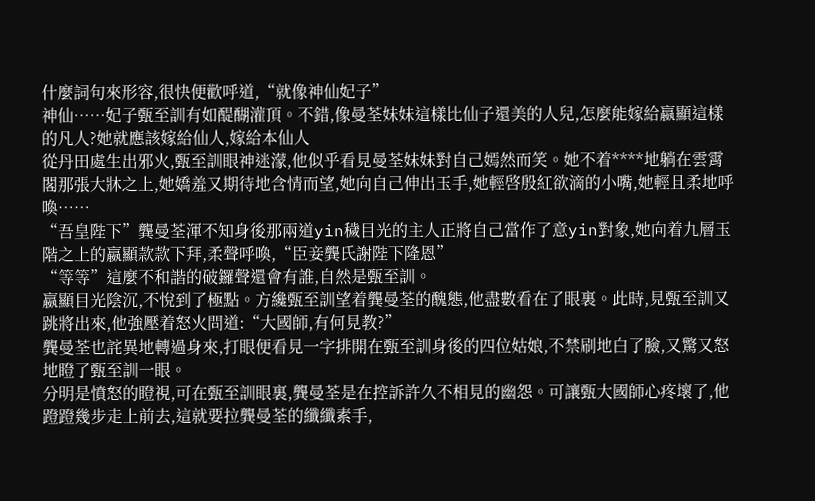什麼詞句來形容,很快便歡呼道,“就像神仙妃子”
神仙……妃子甄至訓有如醍醐灌頂。不錯,像曼荃妹妹這樣比仙子還美的人兒,怎麼能嫁給嬴顯這樣的凡人?她就應該嫁給仙人,嫁給本仙人
從丹田處生出邪火,甄至訓眼神迷濛,他似乎看見曼荃妹妹對自己嫣然而笑。她不着****地躺在雲霄閣那張大牀之上,她嬌羞又期待地含情而望,她向自己伸出玉手,她輕啓殷紅欲滴的小嘴,她輕且柔地呼喚……
“吾皇陛下”龔曼荃渾不知身後那兩道yin穢目光的主人正將自己當作了意yin對象,她向着九層玉階之上的嬴顯款款下拜,柔聲呼喚,“臣妾龔氏謝陛下隆恩”
“等等”這麼不和諧的破鑼聲還會有誰,自然是甄至訓。
嬴顯目光陰沉,不悅到了極點。方纔甄至訓望着龔曼荃的醜態,他盡數看在了眼裏。此時,見甄至訓又跳將出來,他強壓着怒火問道:“大國師,有何見教?”
龔曼荃也詫異地轉過身來,打眼便看見一字排開在甄至訓身後的四位姑娘,不禁刷地白了臉,又驚又怒地瞪了甄至訓一眼。
分明是憤怒的瞪視,可在甄至訓眼裏,龔曼荃是在控訴許久不相見的幽怨。可讓甄大國師心疼壞了,他蹬蹬幾步走上前去,這就要拉龔曼荃的纖纖素手,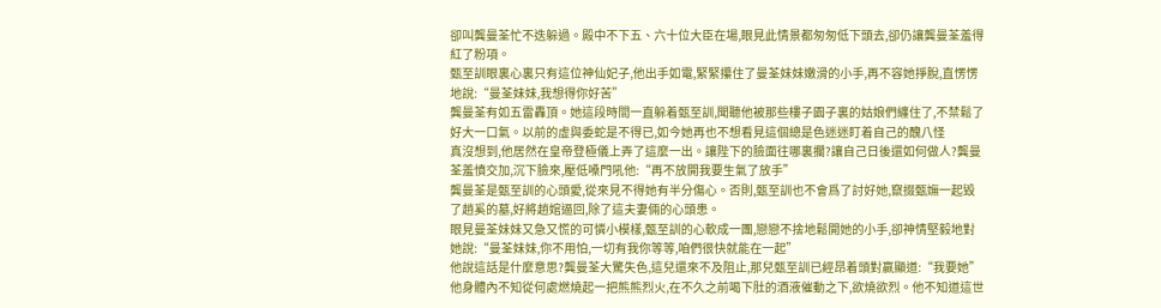卻叫龔曼荃忙不迭躲過。殿中不下五、六十位大臣在場,眼見此情景都匆匆低下頭去,卻仍讓龔曼荃羞得紅了粉項。
甄至訓眼裏心裏只有這位神仙妃子,他出手如電,緊緊攥住了曼荃妹妹嫩滑的小手,再不容她掙脫,直愣愣地說:“曼荃妹妹,我想得你好苦”
龔曼荃有如五雷轟頂。她這段時間一直躲着甄至訓,聞聽他被那些樓子園子裏的姑娘們纏住了,不禁鬆了好大一口氣。以前的虛與委蛇是不得已,如今她再也不想看見這個總是色迷迷盯着自己的醜八怪
真沒想到,他居然在皇帝登極儀上弄了這麼一出。讓陛下的臉面往哪裏擱?讓自己日後還如何做人?龔曼荃羞憤交加,沉下臉來,壓低嗓門吼他:“再不放開我要生氣了放手”
龔曼荃是甄至訓的心頭愛,從來見不得她有半分傷心。否則,甄至訓也不會爲了討好她,竄掇甄嫵一起毀了趙奚的墓,好將趙婠逼回,除了這夫妻倆的心頭患。
眼見曼荃妹妹又急又慌的可憐小模樣,甄至訓的心軟成一團,戀戀不捨地鬆開她的小手,卻神情堅毅地對她說:“曼荃妹妹,你不用怕,一切有我你等等,咱們很快就能在一起”
他說這話是什麼意思?龔曼荃大驚失色,這兒還來不及阻止,那兒甄至訓已經昂着頭對嬴顯道:“我要她”
他身體內不知從何處燃燒起一把熊熊烈火,在不久之前喝下肚的酒液催動之下,欲燒欲烈。他不知道這世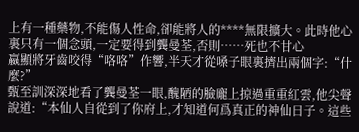上有一種藥物,不能傷人性命,卻能將人的****無限擴大。此時他心裏只有一個念頭,一定要得到龔曼荃,否則……死也不甘心
嬴顯將牙齒咬得“咯咯”作響,半天才從嗓子眼裏擠出兩個字:“什麼?”
甄至訓深深地看了龔曼荃一眼,醜陋的臉龐上掠過重重紅雲,他尖聲說道:“本仙人自從到了你府上,才知道何爲真正的神仙日子。這些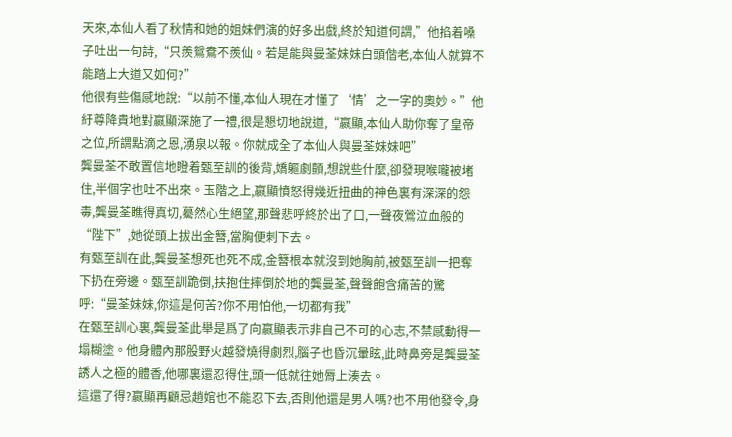天來,本仙人看了秋情和她的姐妹們演的好多出戲,終於知道何謂,”他掐着嗓子吐出一句詩,“只羨鴛鴦不羨仙。若是能與曼荃妹妹白頭偕老,本仙人就算不能踏上大道又如何?”
他很有些傷感地說:“以前不懂,本仙人現在才懂了‘情’之一字的奧妙。”他紆尊降貴地對嬴顯深施了一禮,很是懇切地說道,“嬴顯,本仙人助你奪了皇帝之位,所謂點滴之恩,湧泉以報。你就成全了本仙人與曼荃妹妹吧”
龔曼荃不敢置信地瞪着甄至訓的後背,嬌軀劇顫,想說些什麼,卻發現喉嚨被堵住,半個字也吐不出來。玉階之上,嬴顯憤怒得幾近扭曲的神色裏有深深的怨毒,龔曼荃瞧得真切,驀然心生絕望,那聲悲呼終於出了口,一聲夜鶯泣血般的“陛下”,她從頭上拔出金簪,當胸便刺下去。
有甄至訓在此,龔曼荃想死也死不成,金簪根本就沒到她胸前,被甄至訓一把奪下扔在旁邊。甄至訓跪倒,扶抱住摔倒於地的龔曼荃,聲聲飽含痛苦的驚呼:“曼荃妹妹,你這是何苦?你不用怕他,一切都有我”
在甄至訓心裏,龔曼荃此舉是爲了向嬴顯表示非自己不可的心志,不禁感動得一塌糊塗。他身體內那股野火越發燒得劇烈,腦子也昏沉暈眩,此時鼻旁是龔曼荃誘人之極的體香,他哪裏還忍得住,頭一低就往她脣上湊去。
這還了得?嬴顯再顧忌趙婠也不能忍下去,否則他還是男人嗎?也不用他發令,身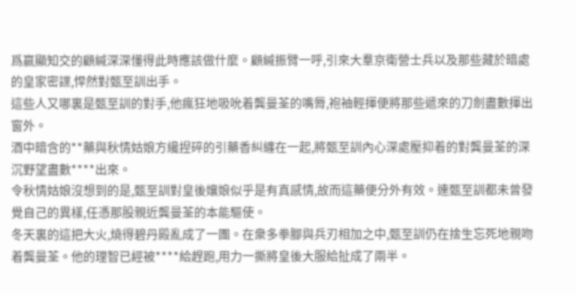爲嬴顯知交的顧緘深深懂得此時應該做什麼。顧緘振臂一呼,引來大羣京衛營士兵以及那些藏於暗處的皇家密諜,悍然對甄至訓出手。
這些人又哪裏是甄至訓的對手,他瘋狂地吸吮着龔曼荃的嘴脣,袍袖輕揮便將那些遞來的刀劍盡數揮出窗外。
酒中暗含的**藥與秋情姑娘方纔捏碎的引藥香糾纏在一起,將甄至訓內心深處壓抑着的對龔曼荃的深沉野望盡數****出來。
令秋情姑娘沒想到的是,甄至訓對皇後孃娘似乎是有真感情,故而這藥便分外有效。連甄至訓都未曾發覺自己的異樣,任憑那股親近龔曼荃的本能驅使。
冬天裏的這把大火,燒得碧丹殿亂成了一團。在衆多拳腳與兵刃相加之中,甄至訓仍在捨生忘死地親吻着龔曼荃。他的理智已經被****給趕跑,用力一撕將皇後大服給扯成了兩半。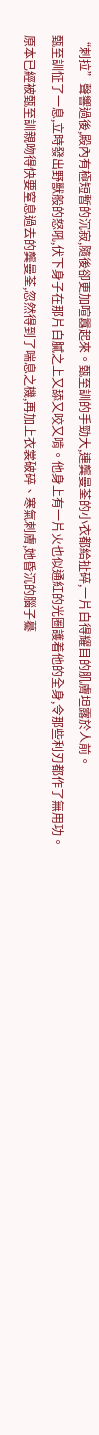“刺拉”聲響過後,殿內有極短暫的沉寂,隨後卻更加喧囂起來。甄至訓的手勁大,連龔曼荃的小衣都給扯碎,一片白得耀目的肌膚坦露於人前。
甄至訓怔了一息,立時發出野獸般的怒吼,伏下身子在那片白膩之上又舔又咬又啃。他身上有一片火也似通紅的光圈護着他的全身,令那些利刃都作了無用功。
原本已經被甄至訓親吻得快要窒息過去的龔曼荃,忽然得到了喘息之機,再加上衣裳破碎、寒氣刺膚,她昏沉的腦子驀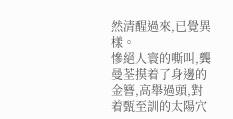然清醒過來,已覺異樣。
慘絕人寰的嘶叫,龔曼荃摸着了身邊的金簪,高舉過頭,對着甄至訓的太陽穴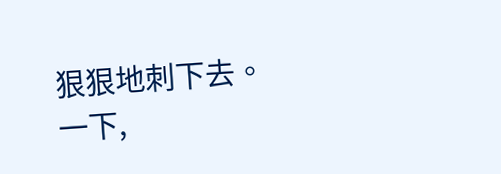狠狠地刺下去。
一下,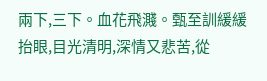兩下,三下。血花飛濺。甄至訓緩緩抬眼,目光清明,深情又悲苦,從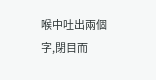喉中吐出兩個字,閉目而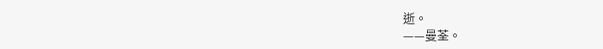逝。
——曼荃。